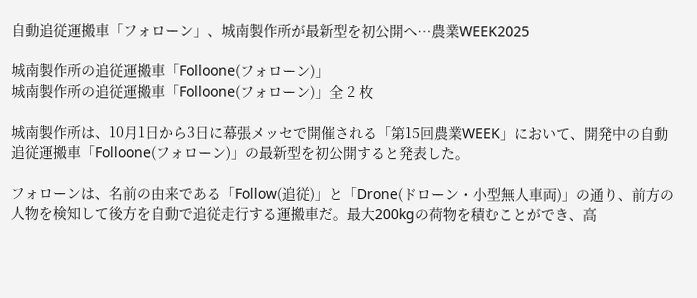自動追従運搬車「フォローン」、城南製作所が最新型を初公開へ…農業WEEK2025

城南製作所の追従運搬車「Folloone(フォローン)」
城南製作所の追従運搬車「Folloone(フォローン)」全 2 枚

城南製作所は、10月1日から3日に幕張メッセで開催される「第15回農業WEEK」において、開発中の自動追従運搬車「Folloone(フォローン)」の最新型を初公開すると発表した。

フォローンは、名前の由来である「Follow(追従)」と「Drone(ドローン・小型無人車両)」の通り、前方の人物を検知して後方を自動で追従走行する運搬車だ。最大200kgの荷物を積むことができ、高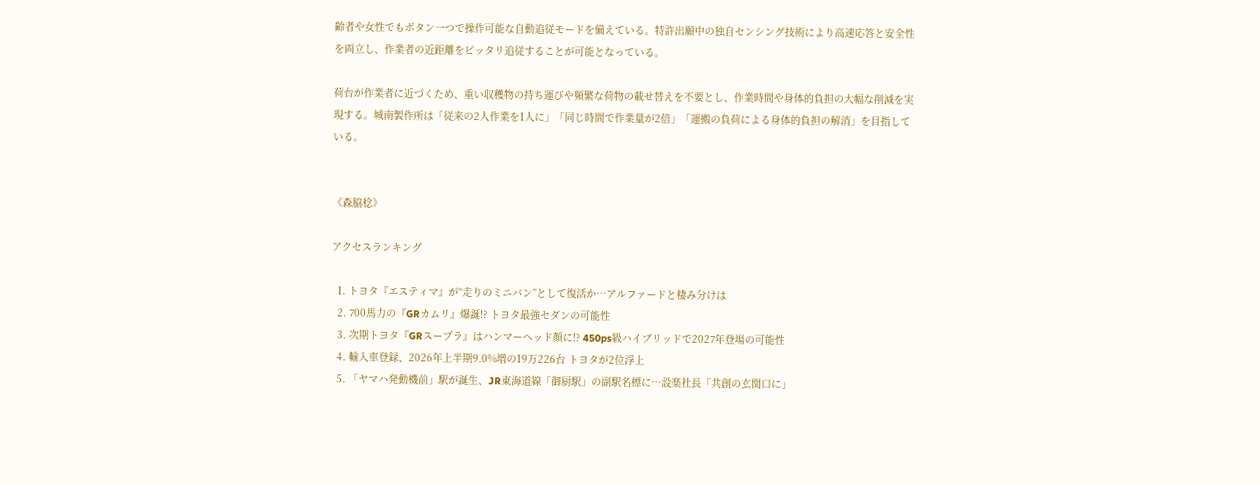齢者や女性でもボタン一つで操作可能な自動追従モードを備えている。特許出願中の独自センシング技術により高速応答と安全性を両立し、作業者の近距離をピッタリ追従することが可能となっている。

荷台が作業者に近づくため、重い収穫物の持ち運びや頻繁な荷物の載せ替えを不要とし、作業時間や身体的負担の大幅な削減を実現する。城南製作所は「従来の2人作業を1人に」「同じ時間で作業量が2倍」「運搬の負荷による身体的負担の解消」を目指している。


《森脇稔》

アクセスランキング

  1. トヨタ『エスティマ』が“走りのミニバン”として復活か…アルファードと棲み分けは
  2. 700馬力の『GRカムリ』爆誕!? トヨタ最強セダンの可能性
  3. 次期トヨタ『GRスープラ』はハンマーヘッド顔に!? 450ps級ハイブリッドで2027年登場の可能性
  4. 輸入車登録、2026年上半期9.0%増の19万226台 トヨタが2位浮上
  5. 「ヤマハ発動機前」駅が誕生、JR東海道線「御厨駅」の副駅名標に…設楽社長「共創の玄関口に」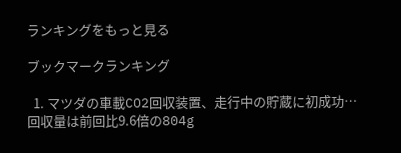ランキングをもっと見る

ブックマークランキング

  1. マツダの車載CO2回収装置、走行中の貯蔵に初成功…回収量は前回比9.6倍の804g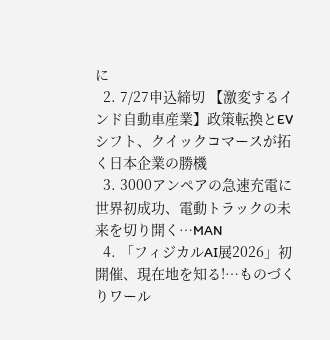に
  2. 7/27申込締切 【激変するインド自動車産業】政策転換とEVシフト、クイックコマースが拓く日本企業の勝機
  3. 3000アンペアの急速充電に世界初成功、電動トラックの未来を切り開く…MAN
  4. 「フィジカルAI展2026」初開催、現在地を知る!…ものづくりワール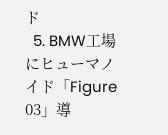ド
  5. BMW工場にヒューマノイド「Figure 03」導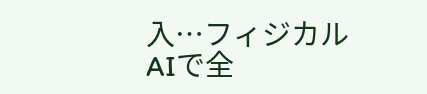入…フィジカルAIで全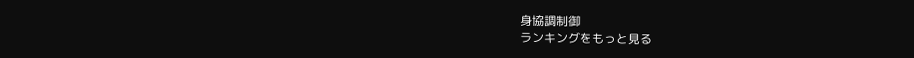身協調制御
ランキングをもっと見る